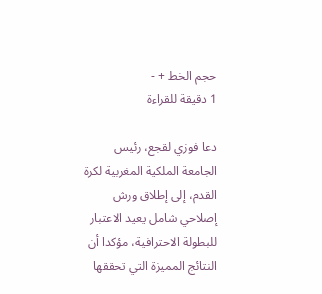حجم الخط + -
1 دقيقة للقراءة

دعا فوزي لقجع، رئيس الجامعة الملكية المغربية لكرة القدم، إلى إطلاق ورش إصلاحي شامل يعيد الاعتبار للبطولة الاحترافية، مؤكدا أن النتائج المميزة التي تحققها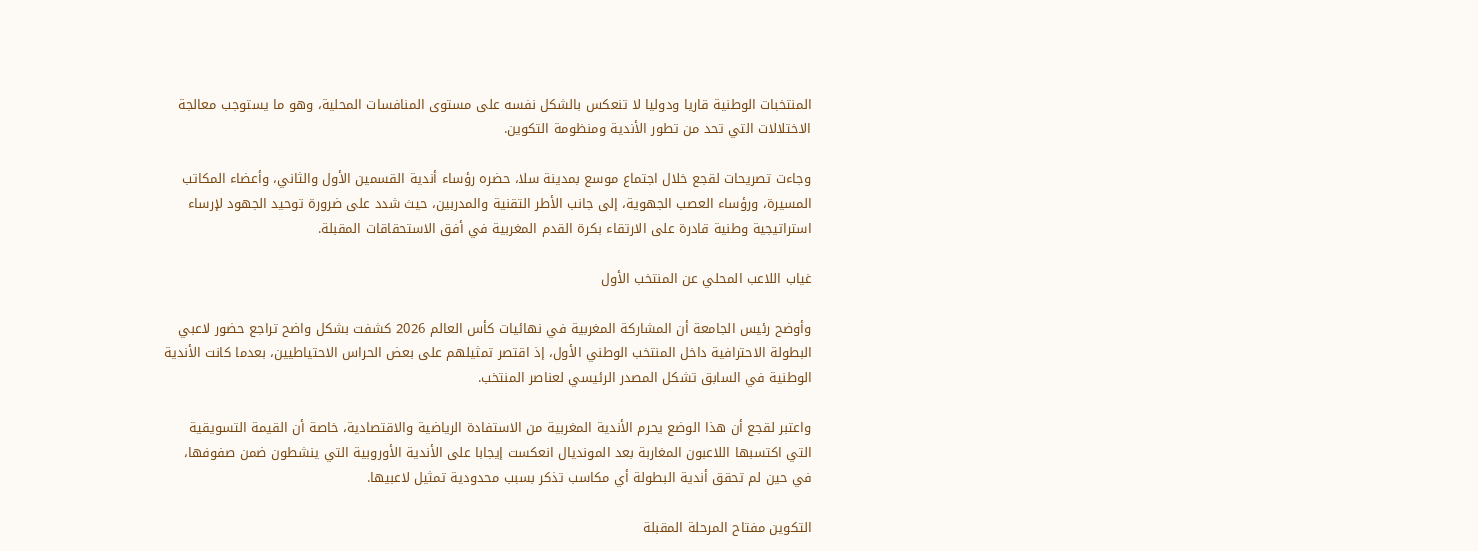المنتخبات الوطنية قاريا ودوليا لا تنعكس بالشكل نفسه على مستوى المنافسات المحلية، وهو ما يستوجب معالجة الاختلالات التي تحد من تطور الأندية ومنظومة التكوين.

وجاءت تصريحات لقجع خلال اجتماع موسع بمدينة سلا، حضره رؤساء أندية القسمين الأول والثاني، وأعضاء المكاتب المسيرة، ورؤساء العصب الجهوية، إلى جانب الأطر التقنية والمدربين، حيث شدد على ضرورة توحيد الجهود لإرساء استراتيجية وطنية قادرة على الارتقاء بكرة القدم المغربية في أفق الاستحقاقات المقبلة.

غياب اللاعب المحلي عن المنتخب الأول

وأوضح رئيس الجامعة أن المشاركة المغربية في نهائيات كأس العالم 2026 كشفت بشكل واضح تراجع حضور لاعبي البطولة الاحترافية داخل المنتخب الوطني الأول، إذ اقتصر تمثيلهم على بعض الحراس الاحتياطيين، بعدما كانت الأندية الوطنية في السابق تشكل المصدر الرئيسي لعناصر المنتخب.

واعتبر لقجع أن هذا الوضع يحرم الأندية المغربية من الاستفادة الرياضية والاقتصادية، خاصة أن القيمة التسويقية التي اكتسبها اللاعبون المغاربة بعد المونديال انعكست إيجابا على الأندية الأوروبية التي ينشطون ضمن صفوفها، في حين لم تحقق أندية البطولة أي مكاسب تذكر بسبب محدودية تمثيل لاعبيها.

التكوين مفتاح المرحلة المقبلة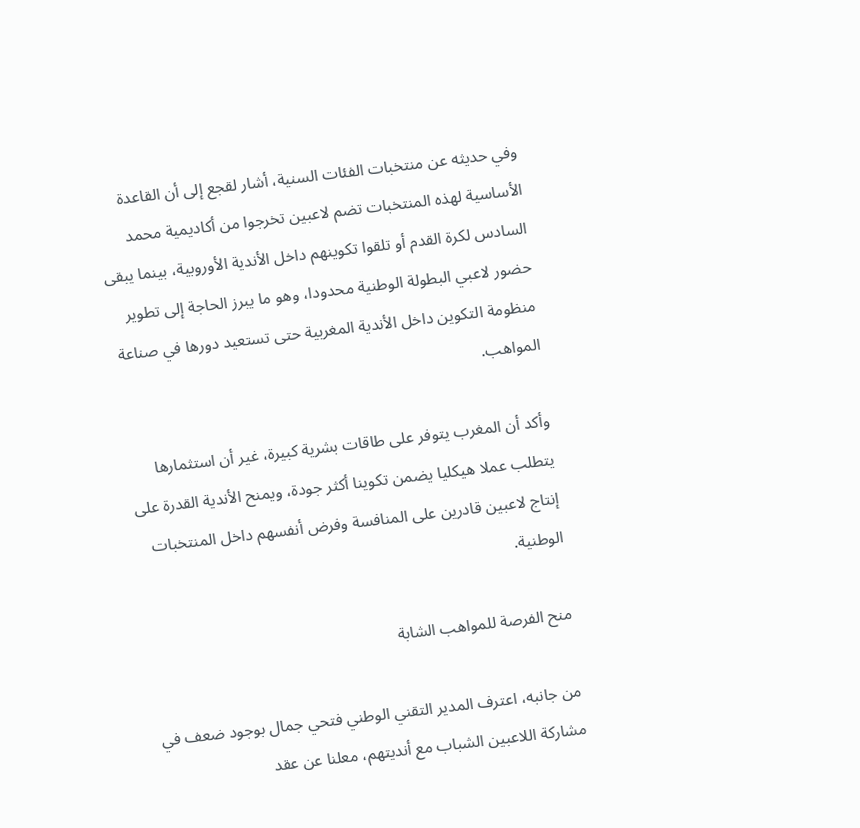وفي حديثه عن منتخبات الفئات السنية، أشار لقجع إلى أن القاعدة الأساسية لهذه المنتخبات تضم لاعبين تخرجوا من أكاديمية محمد السادس لكرة القدم أو تلقوا تكوينهم داخل الأندية الأوروبية، بينما يبقى حضور لاعبي البطولة الوطنية محدودا، وهو ما يبرز الحاجة إلى تطوير منظومة التكوين داخل الأندية المغربية حتى تستعيد دورها في صناعة المواهب.

وأكد أن المغرب يتوفر على طاقات بشرية كبيرة، غير أن استثمارها يتطلب عملا هيكليا يضمن تكوينا أكثر جودة، ويمنح الأندية القدرة على إنتاج لاعبين قادرين على المنافسة وفرض أنفسهم داخل المنتخبات الوطنية.

منح الفرصة للمواهب الشابة

من جانبه، اعترف المدير التقني الوطني فتحي جمال بوجود ضعف في مشاركة اللاعبين الشباب مع أنديتهم، معلنا عن عقد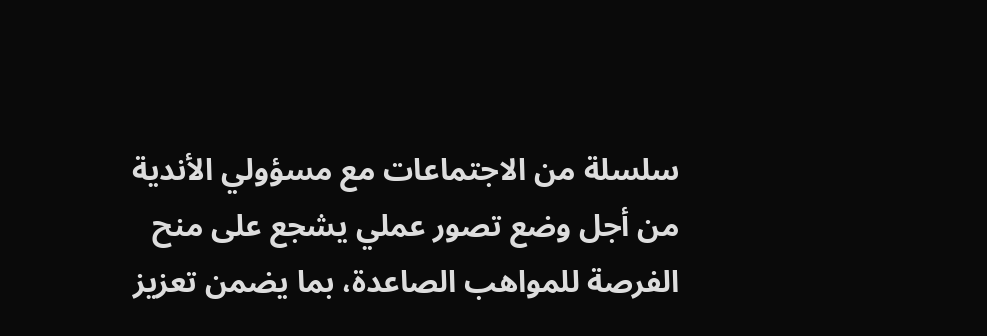سلسلة من الاجتماعات مع مسؤولي الأندية من أجل وضع تصور عملي يشجع على منح الفرصة للمواهب الصاعدة، بما يضمن تعزيز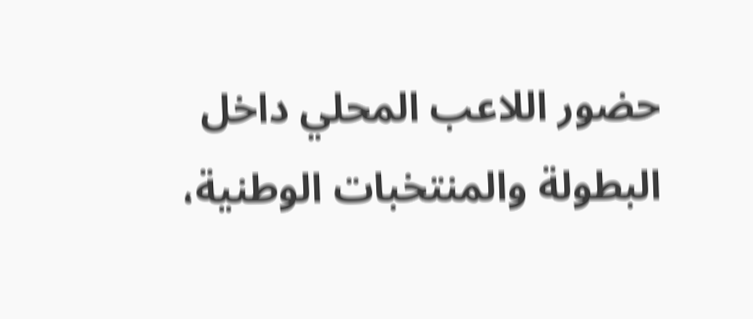حضور اللاعب المحلي داخل البطولة والمنتخبات الوطنية،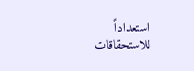استعداداً للاستحقاقات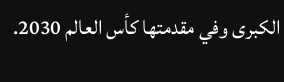الكبرى وفي مقدمتها كأس العالم 2030.